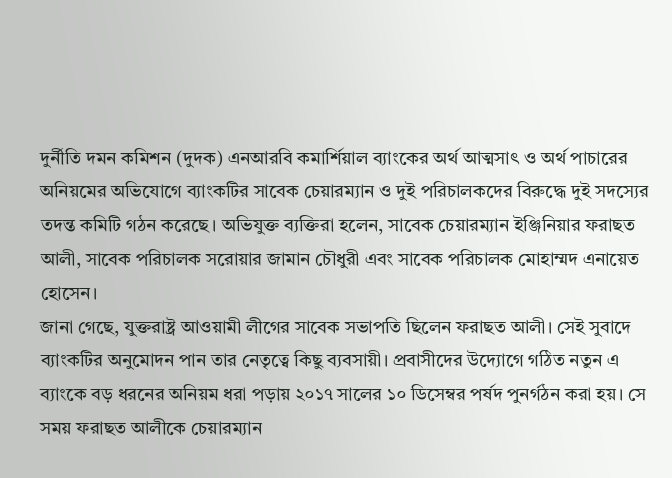দুর্নীতি দমন কমিশন (দুদক) এনআরবি কমার্শিয়াল ব্যাংকের অর্থ আত্মসাৎ ও অর্থ পাচারের অনিয়মের অভিযোগে ব্যাংকটির সাবেক চেয়ারম্যান ও দুই পরিচালকদের বিরুদ্ধে দুই সদস্যের তদন্ত কমিটি গঠন করেছে। অভিযুক্ত ব্যক্তিরা হলেন, সাবেক চেয়ারম্যান ইঞ্জিনিয়ার ফরাছত আলী, সাবেক পরিচালক সরোয়ার জামান চৌধুরী এবং সাবেক পরিচালক মোহাম্মদ এনায়েত হোসেন।
জানা গেছে, যুক্তরাষ্ট্র আওয়ামী লীগের সাবেক সভাপতি ছিলেন ফরাছত আলী। সেই সুবাদে ব্যাংকটির অনুমোদন পান তার নেতৃত্বে কিছু ব্যবসায়ী। প্রবাসীদের উদ্যোগে গঠিত নতুন এ ব্যাংকে বড় ধরনের অনিয়ম ধরা পড়ায় ২০১৭ সালের ১০ ডিসেম্বর পর্ষদ পুনর্গঠন করা হয়। সে সময় ফরাছত আলীকে চেয়ারম্যান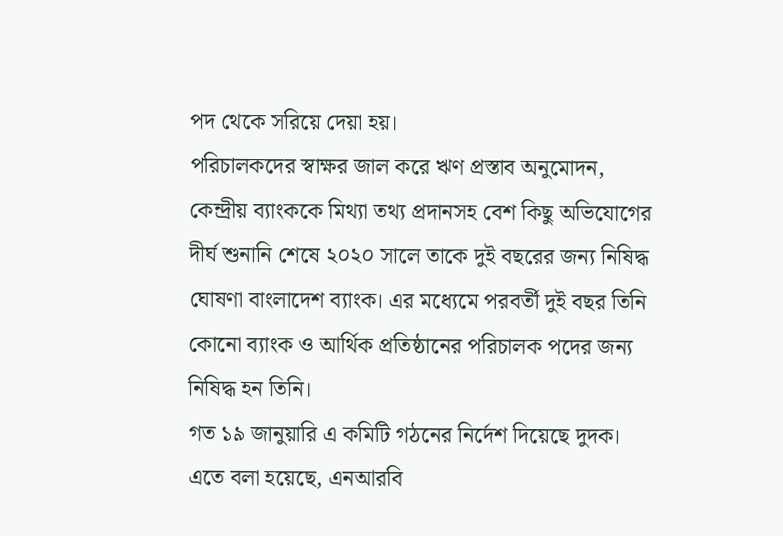পদ থেকে সরিয়ে দেয়া হয়।
পরিচালকদের স্বাক্ষর জাল করে ঋণ প্রস্তাব অনুমোদন, কেন্দ্রীয় ব্যাংককে মিথ্যা তথ্য প্রদানসহ বেশ কিছু অভিযোগের দীর্ঘ শুনানি শেষে ২০২০ সালে তাকে দুই বছরের জন্য নিষিদ্ধ ঘোষণা বাংলাদেশ ব্যাংক। এর মধ্যেমে পরবর্তী দুই বছর তিনি কোনো ব্যাংক ও আর্থিক প্রতিষ্ঠানের পরিচালক পদের জন্য নিষিদ্ধ হন তিনি।
গত ১৯ জানুয়ারি এ কমিটি গঠনের নির্দেশ দিয়েছে দুদক। এতে বলা হয়েছে, এনআরবি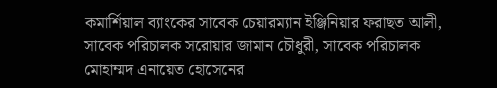কমার্শিয়াল ব্যাংকের সাবেক চেয়ারম্যান ইঞ্জিনিয়ার ফরাছত আলী, সাবেক পরিচালক সরোয়ার জামান চৌধুরী, সাবেক পরিচালক মোহাম্মদ এনায়েত হোসেনের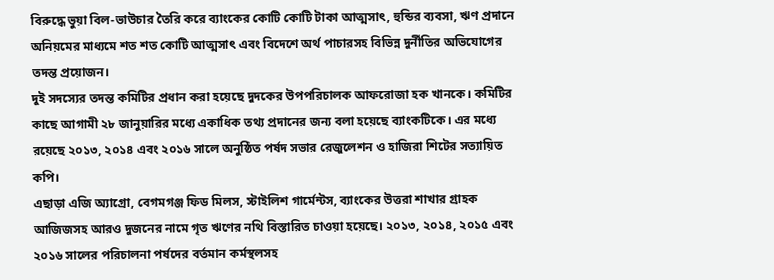বিরুদ্ধে ভুয়া বিল-ভাউচার তৈরি করে ব্যাংকের কোটি কোটি টাকা আত্মসাৎ, হুন্ডির ব্যবসা, ঋণ প্রদানে অনিয়মের মাধ্যমে শত শত কোটি আত্মসাৎ এবং বিদেশে অর্থ পাচারসহ বিভিন্ন দুর্নীতির অভিযোগের তদন্ত প্রয়োজন।
দুই সদস্যের তদন্ত কমিটির প্রধান করা হয়েছে দুদকের উপপরিচালক আফরোজা হক খানকে। কমিটির কাছে আগামী ২৮ জানুয়ারির মধ্যে একাধিক তথ্য প্রদানের জন্য বলা হয়েছে ব্যাংকটিকে। এর মধ্যে রয়েছে ২০১৩, ২০১৪ এবং ২০১৬ সালে অনুষ্ঠিত পর্ষদ সভার রেজুলেশন ও হাজিরা শিটের সত্যায়িত কপি।
এছাড়া এজি অ্যাগ্রো, বেগমগঞ্জ ফিড মিলস, স্টাইলিশ গার্মেন্টস, ব্যাংকের উত্তরা শাখার গ্রাহক আজিজসহ আরও দুজনের নামে গৃত ঋণের নথি বিস্তারিত চাওয়া হয়েছে। ২০১৩, ২০১৪, ২০১৫ এবং ২০১৬ সালের পরিচালনা পর্ষদের বর্তমান কর্মস্থলসহ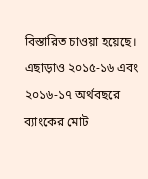বিস্তারিত চাওয়া হয়েছে। এছাড়াও ২০১৫-১৬ এবং ২০১৬-১৭ অর্থবছরে ব্যাংকের মোট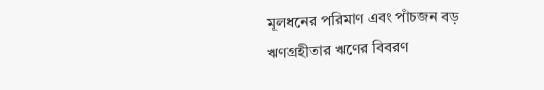মূলধনের পরিমাণ এবং পাঁচজন বড় ঋণগ্রহীতার ঋণের বিবরণ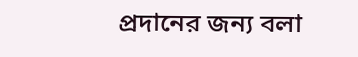প্রদানের জন্য বলা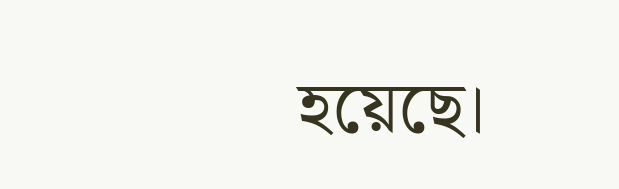হয়েছে।